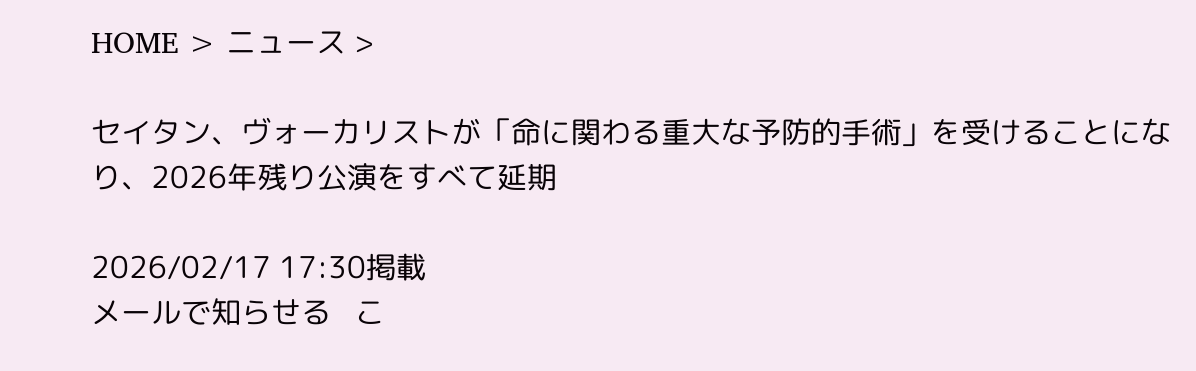HOME > ニュース >

セイタン、ヴォーカリストが「命に関わる重大な予防的手術」を受けることになり、2026年残り公演をすべて延期

2026/02/17 17:30掲載
メールで知らせる   こ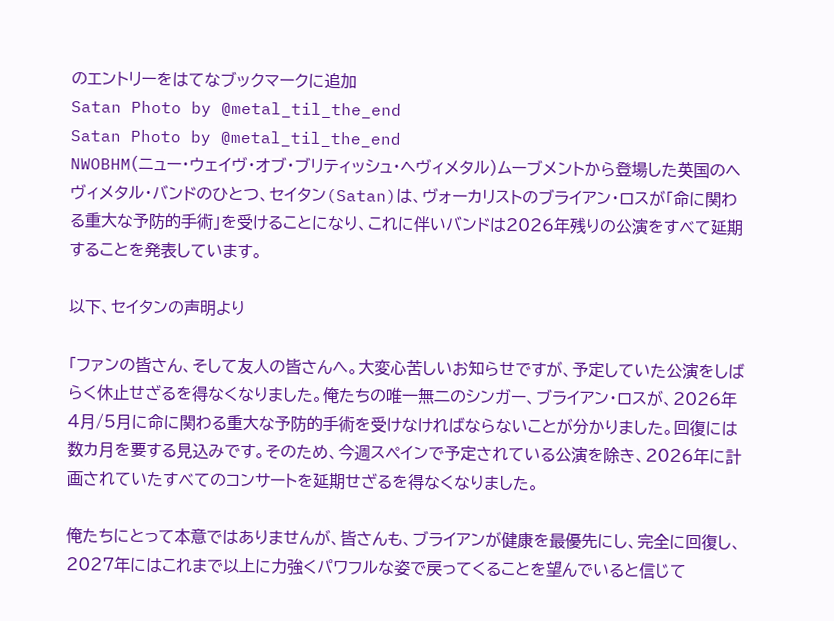のエントリーをはてなブックマークに追加
Satan Photo by @metal_til_the_end
Satan Photo by @metal_til_the_end
NWOBHM(ニュー・ウェイヴ・オブ・ブリティッシュ・ヘヴィメタル)ムーブメントから登場した英国のヘヴィメタル・バンドのひとつ、セイタン(Satan)は、ヴォーカリストのブライアン・ロスが「命に関わる重大な予防的手術」を受けることになり、これに伴いバンドは2026年残りの公演をすべて延期することを発表しています。

以下、セイタンの声明より

「ファンの皆さん、そして友人の皆さんへ。大変心苦しいお知らせですが、予定していた公演をしばらく休止せざるを得なくなりました。俺たちの唯一無二のシンガー、ブライアン・ロスが、2026年4月/5月に命に関わる重大な予防的手術を受けなければならないことが分かりました。回復には数カ月を要する見込みです。そのため、今週スペインで予定されている公演を除き、2026年に計画されていたすべてのコンサートを延期せざるを得なくなりました。

俺たちにとって本意ではありませんが、皆さんも、ブライアンが健康を最優先にし、完全に回復し、2027年にはこれまで以上に力強くパワフルな姿で戻ってくることを望んでいると信じて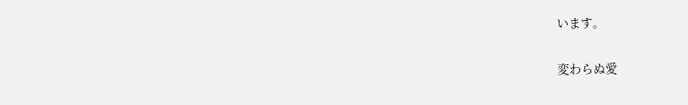います。

変わらぬ愛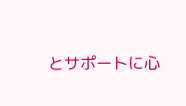とサポートに心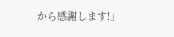から感謝します!」